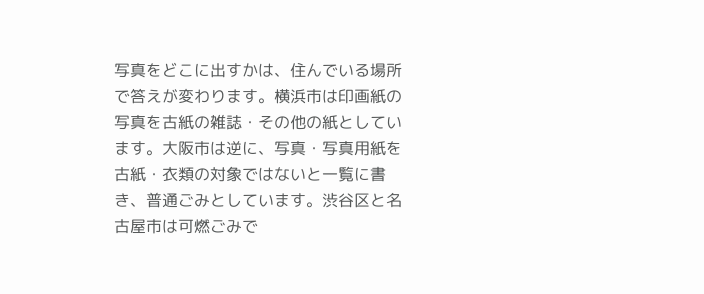写真をどこに出すかは、住んでいる場所で答えが変わります。横浜市は印画紙の写真を古紙の雑誌・その他の紙としています。大阪市は逆に、写真・写真用紙を古紙・衣類の対象ではないと一覧に書き、普通ごみとしています。渋谷区と名古屋市は可燃ごみで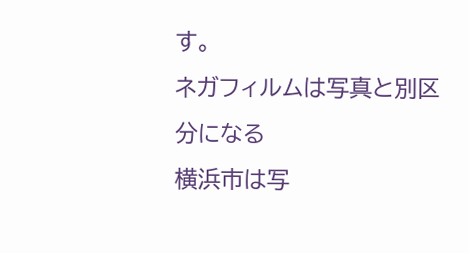す。
ネガフィルムは写真と別区分になる
横浜市は写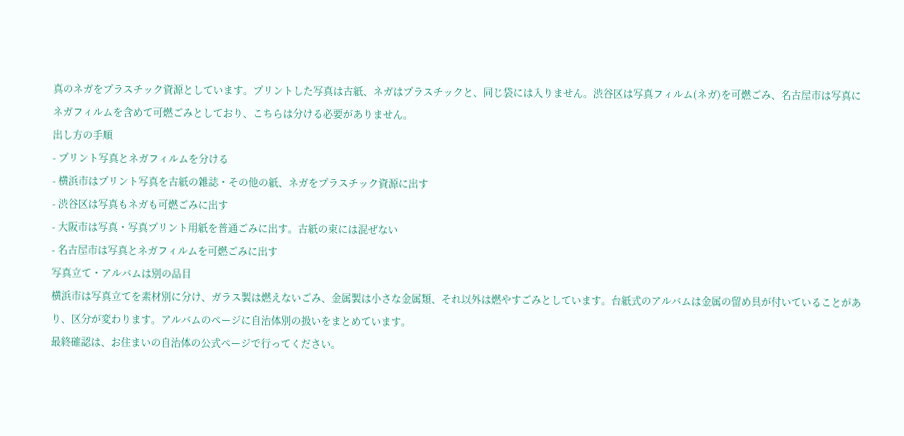真のネガをプラスチック資源としています。プリントした写真は古紙、ネガはプラスチックと、同じ袋には入りません。渋谷区は写真フィルム(ネガ)を可燃ごみ、名古屋市は写真にネガフィルムを含めて可燃ごみとしており、こちらは分ける必要がありません。
出し方の手順
- プリント写真とネガフィルムを分ける
- 横浜市はプリント写真を古紙の雑誌・その他の紙、ネガをプラスチック資源に出す
- 渋谷区は写真もネガも可燃ごみに出す
- 大阪市は写真・写真プリント用紙を普通ごみに出す。古紙の束には混ぜない
- 名古屋市は写真とネガフィルムを可燃ごみに出す
写真立て・アルバムは別の品目
横浜市は写真立てを素材別に分け、ガラス製は燃えないごみ、金属製は小さな金属類、それ以外は燃やすごみとしています。台紙式のアルバムは金属の留め具が付いていることがあり、区分が変わります。アルバムのページに自治体別の扱いをまとめています。
最終確認は、お住まいの自治体の公式ページで行ってください。